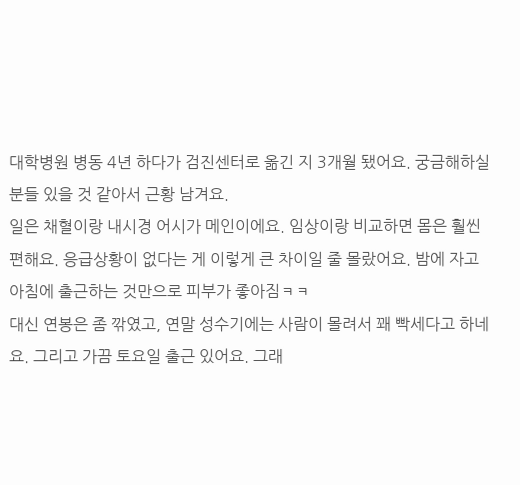대학병원 병동 4년 하다가 검진센터로 옮긴 지 3개월 됐어요. 궁금해하실 분들 있을 것 같아서 근황 남겨요.
일은 채혈이랑 내시경 어시가 메인이에요. 임상이랑 비교하면 몸은 훨씬 편해요. 응급상황이 없다는 게 이렇게 큰 차이일 줄 몰랐어요. 밤에 자고 아침에 출근하는 것만으로 피부가 좋아짐ㅋㅋ
대신 연봉은 좀 깎였고, 연말 성수기에는 사람이 몰려서 꽤 빡세다고 하네요. 그리고 가끔 토요일 출근 있어요. 그래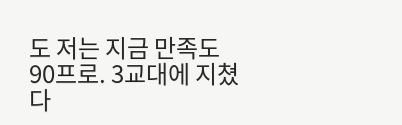도 저는 지금 만족도 90프로. 3교대에 지쳤다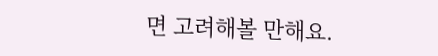면 고려해볼 만해요.